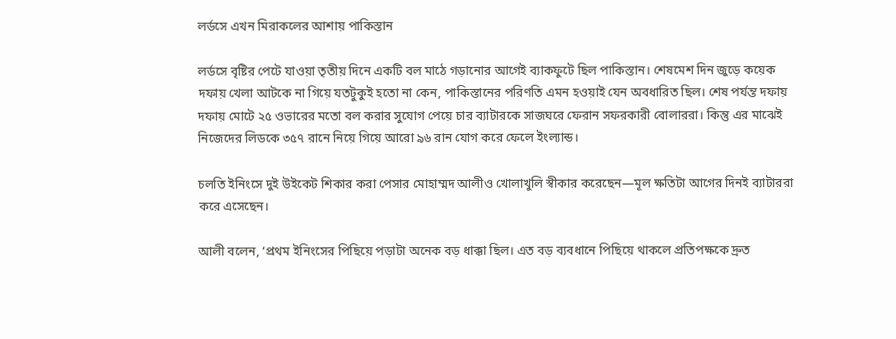লর্ডসে এখন মিরাকলের আশায় পাকিস্তান

লর্ডসে বৃষ্টির পেটে যাওয়া তৃতীয় দিনে একটি বল মাঠে গড়ানোর আগেই ব্যাকফুটে ছিল পাকিস্তান। শেষমেশ দিন জুড়ে কয়েক দফায় খেলা আটকে না গিয়ে যতটুকুই হতো না কেন, পাকিস্তানের পরিণতি এমন হওয়াই যেন অবধারিত ছিল। শেষ পর্যন্ত দফায় দফায় মোটে ২৫ ওভারের মতো বল করার সুযোগ পেয়ে চার ব্যাটারকে সাজঘরে ফেরান সফরকারী বোলাররা। কিন্তু এর মাঝেই নিজেদের লিডকে ৩৫৭ রানে নিয়ে গিয়ে আরো ৯৬ রান যোগ করে ফেলে ইংল্যান্ড।

চলতি ইনিংসে দুই উইকেট শিকার করা পেসার মোহাম্মদ আলীও খোলাখুলি স্বীকার করেছেন—মূল ক্ষতিটা আগের দিনই ব্যাটাররা করে এসেছেন।

আলী বলেন, ‘প্রথম ইনিংসের পিছিয়ে পড়াটা অনেক বড় ধাক্কা ছিল। এত বড় ব্যবধানে পিছিয়ে থাকলে প্রতিপক্ষকে দ্রুত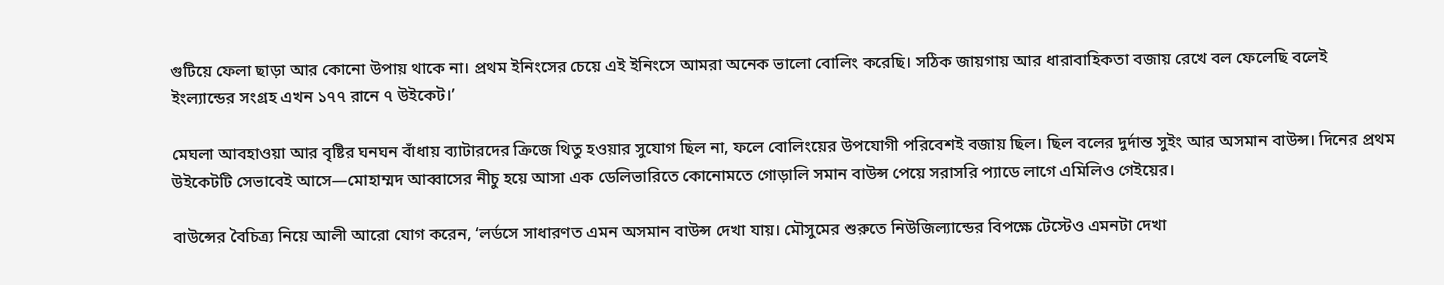গুটিয়ে ফেলা ছাড়া আর কোনো উপায় থাকে না। প্রথম ইনিংসের চেয়ে এই ইনিংসে আমরা অনেক ভালো বোলিং করেছি। সঠিক জায়গায় আর ধারাবাহিকতা বজায় রেখে বল ফেলেছি বলেই ইংল্যান্ডের সংগ্রহ এখন ১৭৭ রানে ৭ উইকেট।’

মেঘলা আবহাওয়া আর বৃষ্টির ঘনঘন বাঁধায় ব্যাটারদের ক্রিজে থিতু হওয়ার সুযোগ ছিল না, ফলে বোলিংয়ের উপযোগী পরিবেশই বজায় ছিল। ছিল বলের দুর্দান্ত সুইং আর অসমান বাউন্স। দিনের প্রথম উইকেটটি সেভাবেই আসে—মোহাম্মদ আব্বাসের নীচু হয়ে আসা এক ডেলিভারিতে কোনোমতে গোড়ালি সমান বাউন্স পেয়ে সরাসরি প্যাডে লাগে এমিলিও গেইয়ের।

বাউন্সের বৈচিত্র্য নিয়ে আলী আরো যোগ করেন, ‘লর্ডসে সাধারণত এমন অসমান বাউন্স দেখা যায়। মৌসুমের শুরুতে নিউজিল্যান্ডের বিপক্ষে টেস্টেও এমনটা দেখা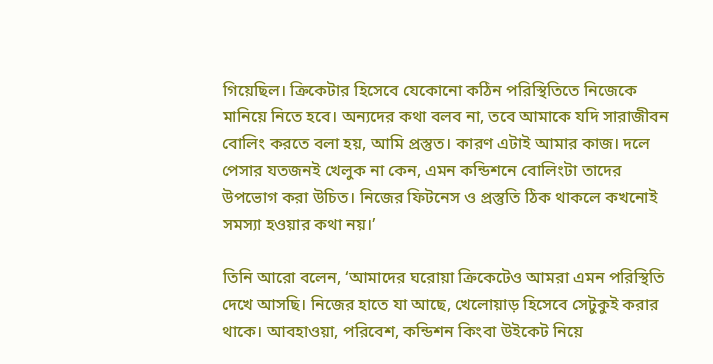গিয়েছিল। ক্রিকেটার হিসেবে যেকোনো কঠিন পরিস্থিতিতে নিজেকে মানিয়ে নিতে হবে। অন্যদের কথা বলব না, তবে আমাকে যদি সারাজীবন বোলিং করতে বলা হয়, আমি প্রস্তুত। কারণ এটাই আমার কাজ। দলে পেসার যতজনই খেলুক না কেন, এমন কন্ডিশনে বোলিংটা তাদের উপভোগ করা উচিত। নিজের ফিটনেস ও প্রস্তুতি ঠিক থাকলে কখনোই সমস্যা হওয়ার কথা নয়।’

তিনি আরো বলেন, ‘আমাদের ঘরোয়া ক্রিকেটেও আমরা এমন পরিস্থিতি দেখে আসছি। নিজের হাতে যা আছে, খেলোয়াড় হিসেবে সেটুকুই করার থাকে। আবহাওয়া, পরিবেশ, কন্ডিশন কিংবা উইকেট নিয়ে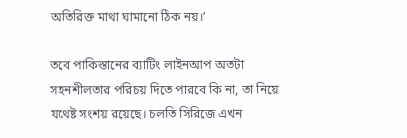অতিরিক্ত মাথা ঘামানো ঠিক নয়।’

তবে পাকিস্তানের ব্যাটিং লাইনআপ অতটা সহনশীলতার পরিচয় দিতে পারবে কি না, তা নিয়ে যথেষ্ট সংশয় রয়েছে। চলতি সিরিজে এখন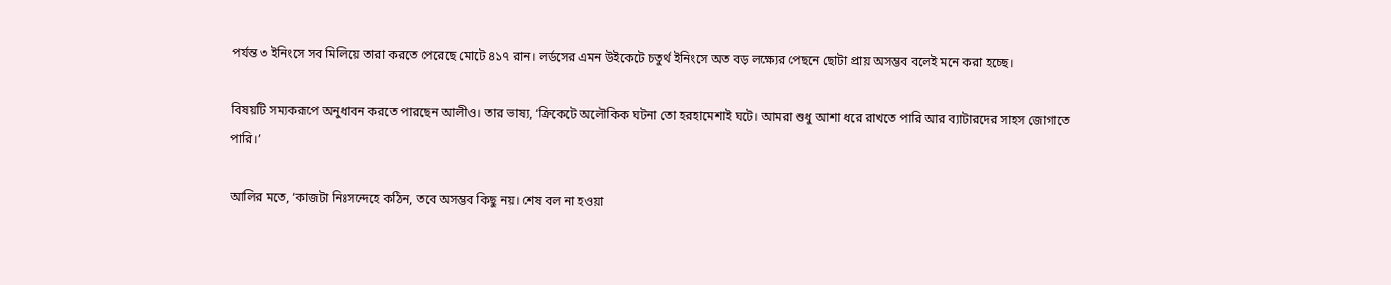পর্যন্ত ৩ ইনিংসে সব মিলিয়ে তারা করতে পেরেছে মোটে ৪১৭ রান। লর্ডসের এমন উইকেটে চতুর্থ ইনিংসে অত বড় লক্ষ্যের পেছনে ছোটা প্রায় অসম্ভব বলেই মনে করা হচ্ছে।

বিষয়টি সম্যকরূপে অনুধাবন করতে পারছেন আলীও। তার ভাষ্য, ‘ক্রিকেটে অলৌকিক ঘটনা তো হরহামেশাই ঘটে। আমরা শুধু আশা ধরে রাখতে পারি আর ব্যাটারদের সাহস জোগাতে পারি।’

আলির মতে, ‘কাজটা নিঃসন্দেহে কঠিন, তবে অসম্ভব কিছু নয়। শেষ বল না হওয়া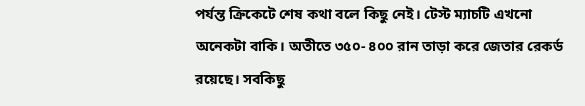পর্যন্ত ক্রিকেটে শেষ কথা বলে কিছু নেই। টেস্ট ম্যাচটি এখনো অনেকটা বাকি। অতীতে ৩৫০- ৪০০ রান তাড়া করে জেতার রেকর্ড রয়েছে। সবকিছু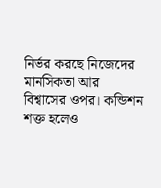নির্ভর করছে নিজেদের মানসিকতা আর বিশ্বাসের ওপর। কন্ডিশন শক্ত হলেও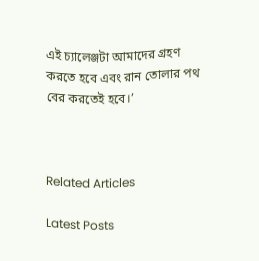এই চ্যালেঞ্জটা আমাদের গ্রহণ করতে হবে এবং রান তোলার পথ বের করতেই হবে।’



Related Articles

Latest Posts